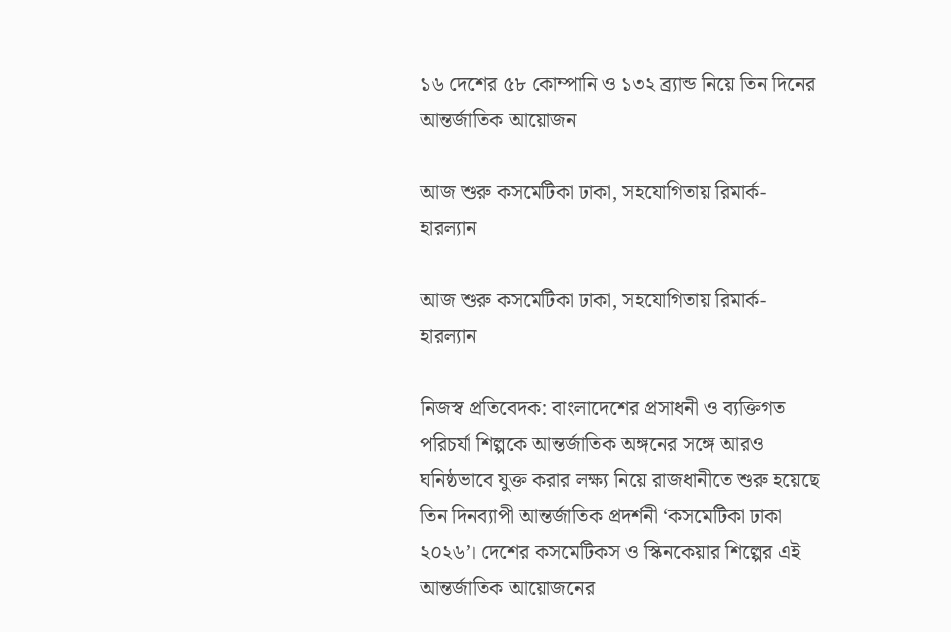১৬ দেশের ৫৮ কোম্পানি ও ১৩২ ব্র্যান্ড নিয়ে তিন দিনের আন্তর্জাতিক আয়োজন

আজ শুরু কসমেটিকা ঢাকা, সহযোগিতায় রিমার্ক-হারল্যান

আজ শুরু কসমেটিকা ঢাকা, সহযোগিতায় রিমার্ক-হারল্যান

নিজস্ব প্রতিবেদক: বাংলাদেশের প্রসাধনী ও ব্যক্তিগত পরিচর্যা শিল্পকে আন্তর্জাতিক অঙ্গনের সঙ্গে আরও ঘনিষ্ঠভাবে যুক্ত করার লক্ষ্য নিয়ে রাজধানীতে শুরু হয়েছে তিন দিনব্যাপী আন্তর্জাতিক প্রদর্শনী ‘কসমেটিকা ঢাকা ২০২৬’। দেশের কসমেটিকস ও স্কিনকেয়ার শিল্পের এই আন্তর্জাতিক আয়োজনের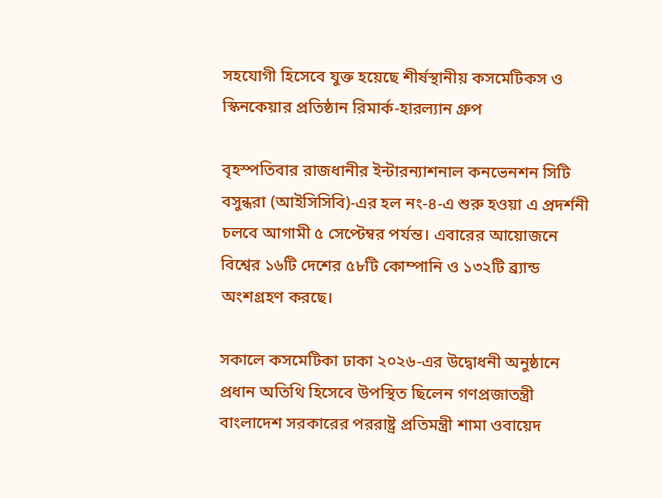সহযোগী হিসেবে যুক্ত হয়েছে শীর্ষস্থানীয় কসমেটিকস ও স্কিনকেয়ার প্রতিষ্ঠান রিমার্ক-হারল্যান গ্রুপ

বৃহস্পতিবার রাজধানীর ইন্টারন্যাশনাল কনভেনশন সিটি বসুন্ধরা (আইসিসিবি)-এর হল নং-৪-এ শুরু হওয়া এ প্রদর্শনী চলবে আগামী ৫ সেপ্টেম্বর পর্যন্ত। এবারের আয়োজনে বিশ্বের ১৬টি দেশের ৫৮টি কোম্পানি ও ১৩২টি ব্র্যান্ড অংশগ্রহণ করছে।

সকালে কসমেটিকা ঢাকা ২০২৬-এর উদ্বোধনী অনুষ্ঠানে প্রধান অতিথি হিসেবে উপস্থিত ছিলেন গণপ্রজাতন্ত্রী বাংলাদেশ সরকারের পররাষ্ট্র প্রতিমন্ত্রী শামা ওবায়েদ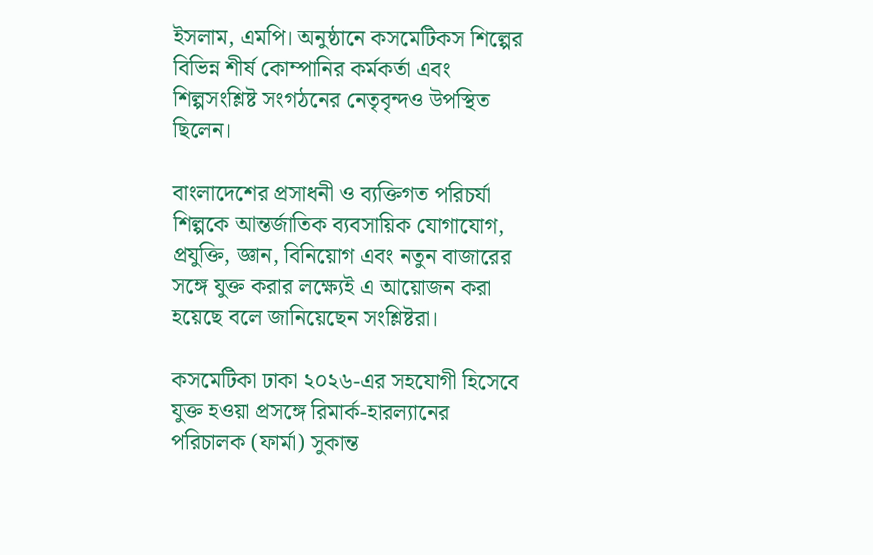ইসলাম, এমপি। অনুষ্ঠানে কসমেটিকস শিল্পের বিভিন্ন শীর্ষ কোম্পানির কর্মকর্তা এবং শিল্পসংশ্লিষ্ট সংগঠনের নেতৃবৃন্দও উপস্থিত ছিলেন।

বাংলাদেশের প্রসাধনী ও ব্যক্তিগত পরিচর্যা শিল্পকে আন্তর্জাতিক ব্যবসায়িক যোগাযোগ, প্রযুক্তি, জ্ঞান, বিনিয়োগ এবং নতুন বাজারের সঙ্গে যুক্ত করার লক্ষ্যেই এ আয়োজন করা হয়েছে বলে জানিয়েছেন সংশ্লিষ্টরা।

কসমেটিকা ঢাকা ২০২৬-এর সহযোগী হিসেবে যুক্ত হওয়া প্রসঙ্গে রিমার্ক-হারল্যানের পরিচালক (ফার্মা) সুকান্ত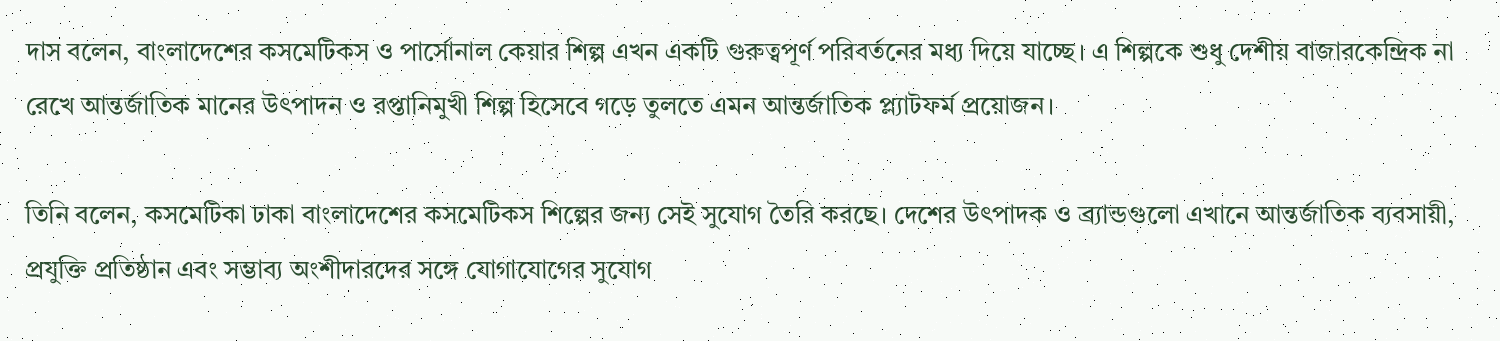দাস বলেন, বাংলাদেশের কসমেটিকস ও পার্সোনাল কেয়ার শিল্প এখন একটি গুরুত্বপূর্ণ পরিবর্তনের মধ্য দিয়ে যাচ্ছে। এ শিল্পকে শুধু দেশীয় বাজারকেন্দ্রিক না রেখে আন্তর্জাতিক মানের উৎপাদন ও রপ্তানিমুখী শিল্প হিসেবে গড়ে তুলতে এমন আন্তর্জাতিক প্ল্যাটফর্ম প্রয়োজন।

তিনি বলেন, কসমেটিকা ঢাকা বাংলাদেশের কসমেটিকস শিল্পের জন্য সেই সুযোগ তৈরি করছে। দেশের উৎপাদক ও ব্র্যান্ডগুলো এখানে আন্তর্জাতিক ব্যবসায়ী, প্রযুক্তি প্রতিষ্ঠান এবং সম্ভাব্য অংশীদারদের সঙ্গে যোগাযোগের সুযোগ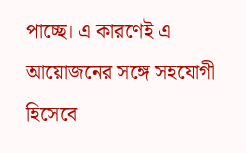পাচ্ছে। এ কারণেই এ আয়োজনের সঙ্গে সহযোগী হিসেবে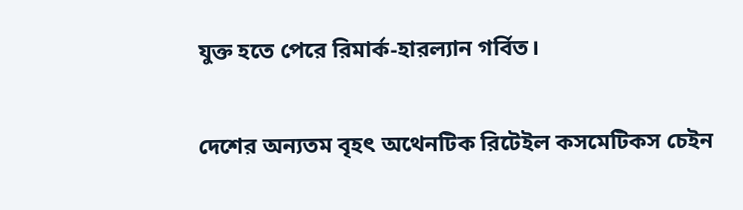যুক্ত হতে পেরে রিমার্ক-হারল্যান গর্বিত।

দেশের অন্যতম বৃহৎ অথেনটিক রিটেইল কসমেটিকস চেইন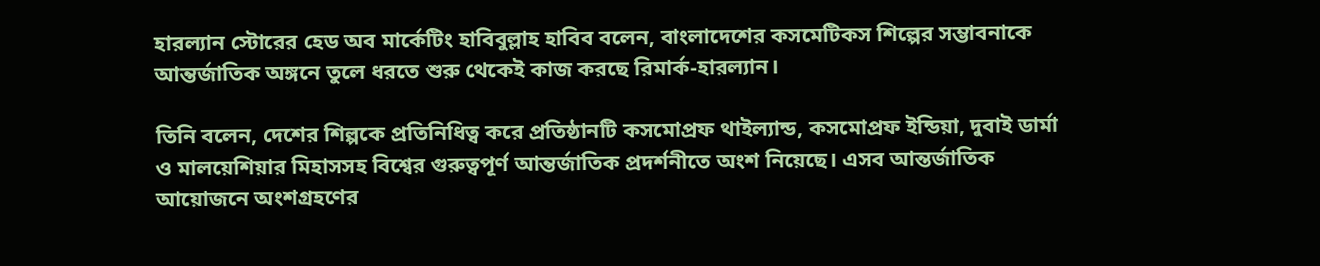হারল্যান স্টোরের হেড অব মার্কেটিং হাবিবুল্লাহ হাবিব বলেন, বাংলাদেশের কসমেটিকস শিল্পের সম্ভাবনাকে আন্তর্জাতিক অঙ্গনে তুলে ধরতে শুরু থেকেই কাজ করছে রিমার্ক-হারল্যান।

তিনি বলেন, দেশের শিল্পকে প্রতিনিধিত্ব করে প্রতিষ্ঠানটি কসমোপ্রফ থাইল্যান্ড, কসমোপ্রফ ইন্ডিয়া, দুবাই ডার্মা ও মালয়েশিয়ার মিহাসসহ বিশ্বের গুরুত্বপূর্ণ আন্তর্জাতিক প্রদর্শনীতে অংশ নিয়েছে। এসব আন্তর্জাতিক আয়োজনে অংশগ্রহণের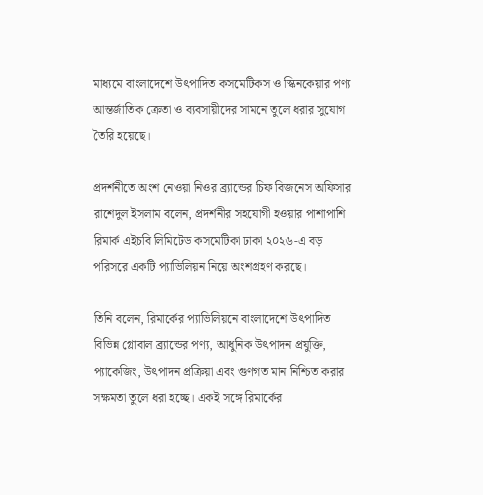মাধ্যমে বাংলাদেশে উৎপাদিত কসমেটিকস ও স্কিনকেয়ার পণ্য আন্তর্জাতিক ক্রেতা ও ব্যবসায়ীদের সামনে তুলে ধরার সুযোগ তৈরি হয়েছে।

প্রদর্শনীতে অংশ নেওয়া নিওর ব্র্যান্ডের চিফ বিজনেস অফিসার রাশেদুল ইসলাম বলেন, প্রদর্শনীর সহযোগী হওয়ার পাশাপাশি রিমার্ক এইচবি লিমিটেড কসমেটিকা ঢাকা ২০২৬-এ বড় পরিসরে একটি প্যাভিলিয়ন নিয়ে অংশগ্রহণ করছে।

তিনি বলেন, রিমার্কের প্যাভিলিয়নে বাংলাদেশে উৎপাদিত বিভিন্ন গ্লোবাল ব্র্যান্ডের পণ্য, আধুনিক উৎপাদন প্রযুক্তি, প্যাকেজিং, উৎপাদন প্রক্রিয়া এবং গুণগত মান নিশ্চিত করার সক্ষমতা তুলে ধরা হচ্ছে। একই সঙ্গে রিমার্কের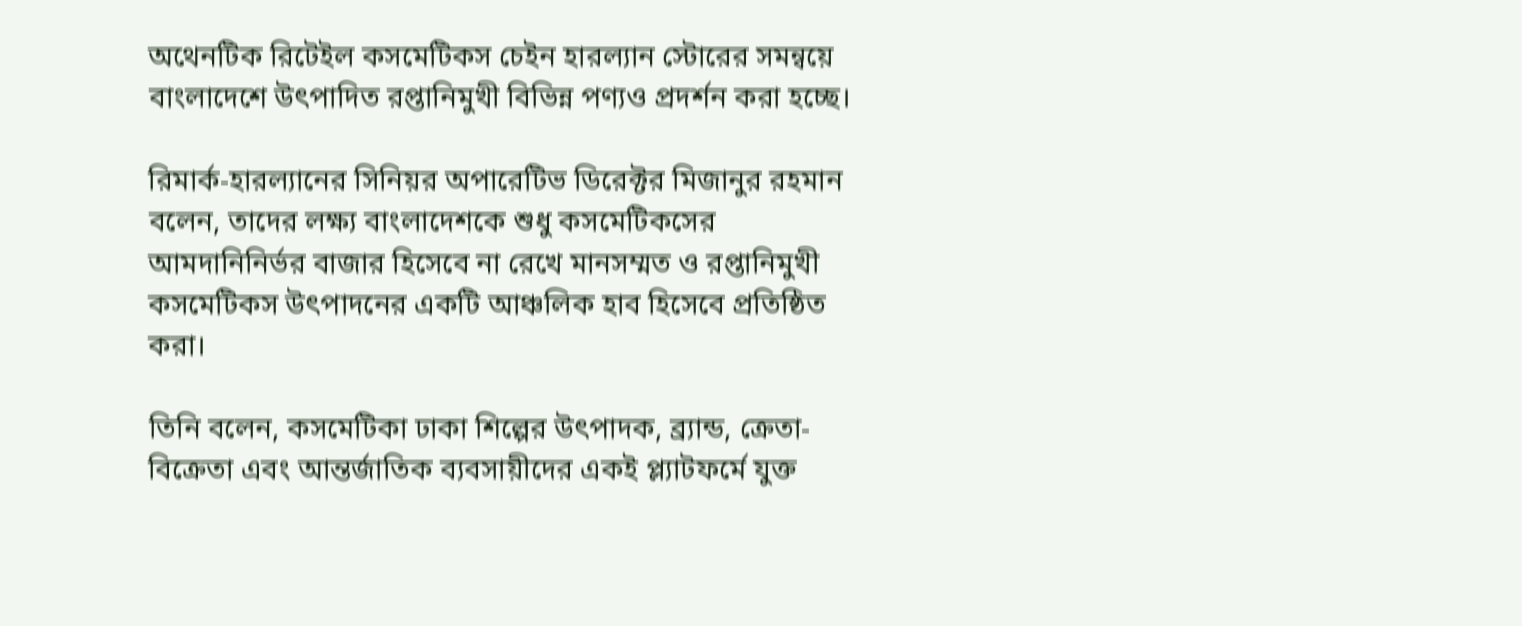অথেনটিক রিটেইল কসমেটিকস চেইন হারল্যান স্টোরের সমন্বয়ে বাংলাদেশে উৎপাদিত রপ্তানিমুখী বিভিন্ন পণ্যও প্রদর্শন করা হচ্ছে।

রিমার্ক-হারল্যানের সিনিয়র অপারেটিভ ডিরেক্টর মিজানুর রহমান বলেন, তাদের লক্ষ্য বাংলাদেশকে শুধু কসমেটিকসের আমদানিনির্ভর বাজার হিসেবে না রেখে মানসম্মত ও রপ্তানিমুখী কসমেটিকস উৎপাদনের একটি আঞ্চলিক হাব হিসেবে প্রতিষ্ঠিত করা।

তিনি বলেন, কসমেটিকা ঢাকা শিল্পের উৎপাদক, ব্র্যান্ড, ক্রেতা-বিক্রেতা এবং আন্তর্জাতিক ব্যবসায়ীদের একই প্ল্যাটফর্মে যুক্ত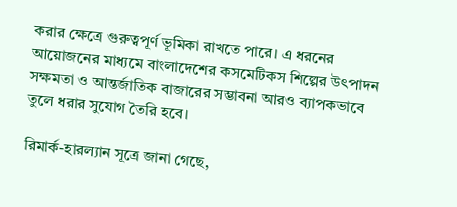করার ক্ষেত্রে গুরুত্বপূর্ণ ভূমিকা রাখতে পারে। এ ধরনের আয়োজনের মাধ্যমে বাংলাদেশের কসমেটিকস শিল্পের উৎপাদন সক্ষমতা ও আন্তর্জাতিক বাজারের সম্ভাবনা আরও ব্যাপকভাবে তুলে ধরার সুযোগ তৈরি হবে।

রিমার্ক-হারল্যান সূত্রে জানা গেছে,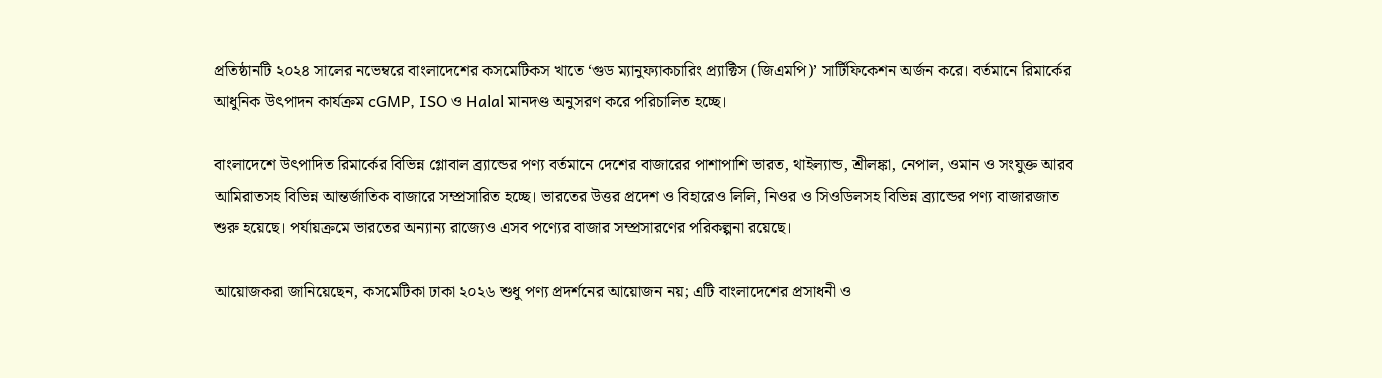প্রতিষ্ঠানটি ২০২৪ সালের নভেম্বরে বাংলাদেশের কসমেটিকস খাতে ‘গুড ম্যানুফ্যাকচারিং প্র্যাক্টিস (জিএমপি)’ সার্টিফিকেশন অর্জন করে। বর্তমানে রিমার্কের আধুনিক উৎপাদন কার্যক্রম cGMP, ISO ও Halal মানদণ্ড অনুসরণ করে পরিচালিত হচ্ছে।

বাংলাদেশে উৎপাদিত রিমার্কের বিভিন্ন গ্লোবাল ব্র্যান্ডের পণ্য বর্তমানে দেশের বাজারের পাশাপাশি ভারত, থাইল্যান্ড, শ্রীলঙ্কা, নেপাল, ওমান ও সংযুক্ত আরব আমিরাতসহ বিভিন্ন আন্তর্জাতিক বাজারে সম্প্রসারিত হচ্ছে। ভারতের উত্তর প্রদেশ ও বিহারেও লিলি, নিওর ও সিওডিলসহ বিভিন্ন ব্র্যান্ডের পণ্য বাজারজাত শুরু হয়েছে। পর্যায়ক্রমে ভারতের অন্যান্য রাজ্যেও এসব পণ্যের বাজার সম্প্রসারণের পরিকল্পনা রয়েছে।

আয়োজকরা জানিয়েছেন, কসমেটিকা ঢাকা ২০২৬ শুধু পণ্য প্রদর্শনের আয়োজন নয়; এটি বাংলাদেশের প্রসাধনী ও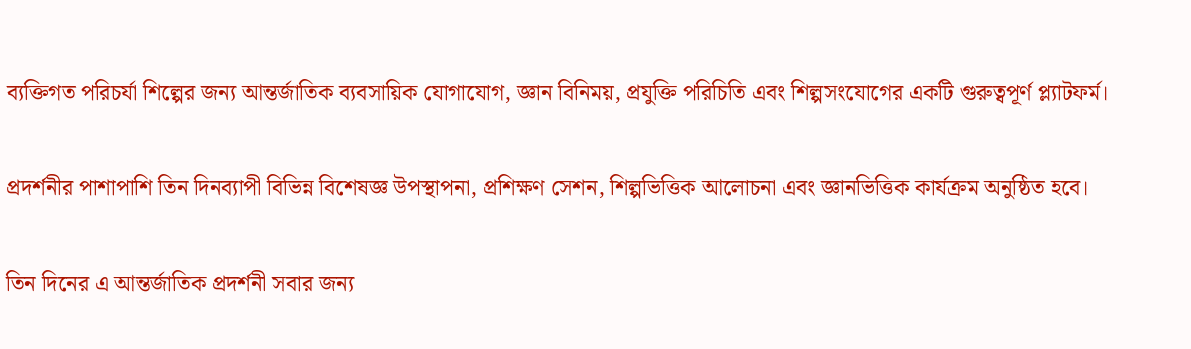ব্যক্তিগত পরিচর্যা শিল্পের জন্য আন্তর্জাতিক ব্যবসায়িক যোগাযোগ, জ্ঞান বিনিময়, প্রযুক্তি পরিচিতি এবং শিল্পসংযোগের একটি গুরুত্বপূর্ণ প্ল্যাটফর্ম।

প্রদর্শনীর পাশাপাশি তিন দিনব্যাপী বিভিন্ন বিশেষজ্ঞ উপস্থাপনা, প্রশিক্ষণ সেশন, শিল্পভিত্তিক আলোচনা এবং জ্ঞানভিত্তিক কার্যক্রম অনুষ্ঠিত হবে।

তিন দিনের এ আন্তর্জাতিক প্রদর্শনী সবার জন্য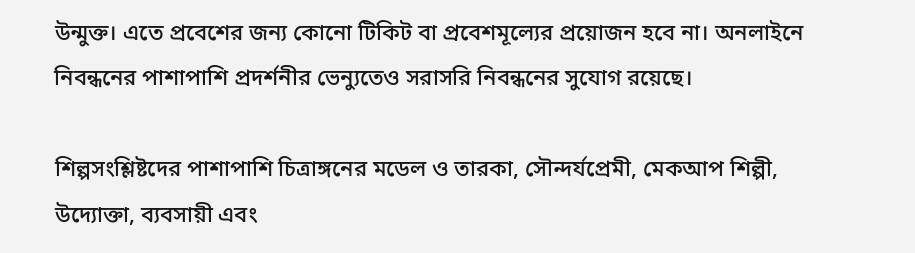উন্মুক্ত। এতে প্রবেশের জন্য কোনো টিকিট বা প্রবেশমূল্যের প্রয়োজন হবে না। অনলাইনে নিবন্ধনের পাশাপাশি প্রদর্শনীর ভেন্যুতেও সরাসরি নিবন্ধনের সুযোগ রয়েছে।

শিল্পসংশ্লিষ্টদের পাশাপাশি চিত্রাঙ্গনের মডেল ও তারকা, সৌন্দর্যপ্রেমী, মেকআপ শিল্পী, উদ্যোক্তা, ব্যবসায়ী এবং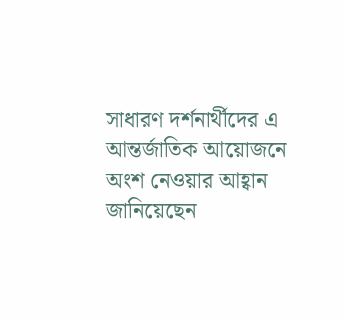সাধারণ দর্শনার্থীদের এ আন্তর্জাতিক আয়োজনে অংশ নেওয়ার আহ্বান জানিয়েছেন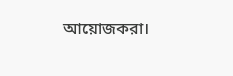আয়োজকরা।